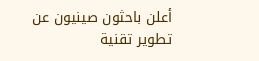أعلن باحثون صينيون عن تطوير تقنية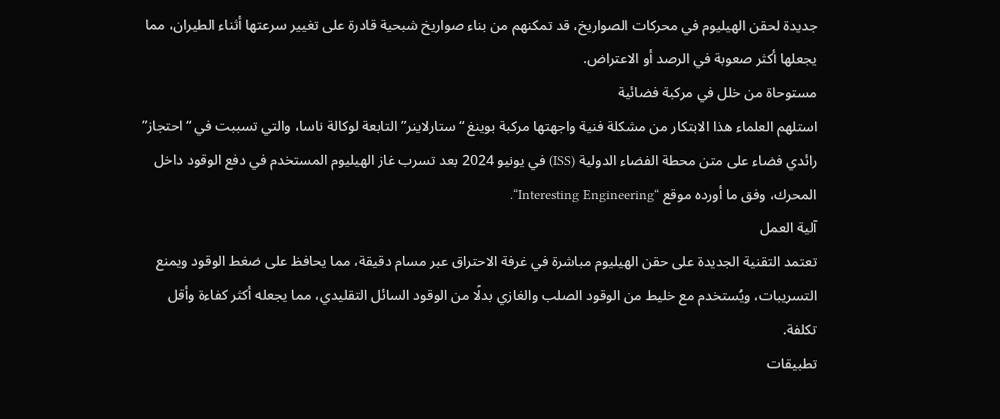جديدة لحقن الهيليوم في محركات الصواريخ، قد تمكنهم من بناء صواريخ شبحية قادرة على تغيير سرعتها أثناء الطيران، مما يجعلها أكثر صعوبة في الرصد أو الاعتراض.
مستوحاة من خلل في مركبة فضائية
استلهم العلماء هذا الابتكار من مشكلة فنية واجهتها مركبة بوينغ “ستارلاينر” التابعة لوكالة ناسا، والتي تسببت في “احتجاز” رائدي فضاء على متن محطة الفضاء الدولية (ISS) في يونيو 2024 بعد تسرب غاز الهيليوم المستخدم في دفع الوقود داخل المحرك، وفق ما أورده موقع “Interesting Engineering“.
آلية العمل
تعتمد التقنية الجديدة على حقن الهيليوم مباشرة في غرفة الاحتراق عبر مسام دقيقة، مما يحافظ على ضغط الوقود ويمنع التسريبات، ويُستخدم مع خليط من الوقود الصلب والغازي بدلًا من الوقود السائل التقليدي، مما يجعله أكثر كفاءة وأقل تكلفة.
تطبيقات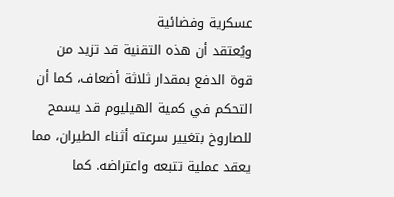عسكرية وفضائية
ويُعتقد أن هذه التقنية قد تزيد من قوة الدفع بمقدار ثلاثة أضعاف، كما أن التحكم في كمية الهيليوم قد يسمح للصاروخ بتغيير سرعته أثناء الطيران، مما يعقد عملية تتبعه واعتراضه. كما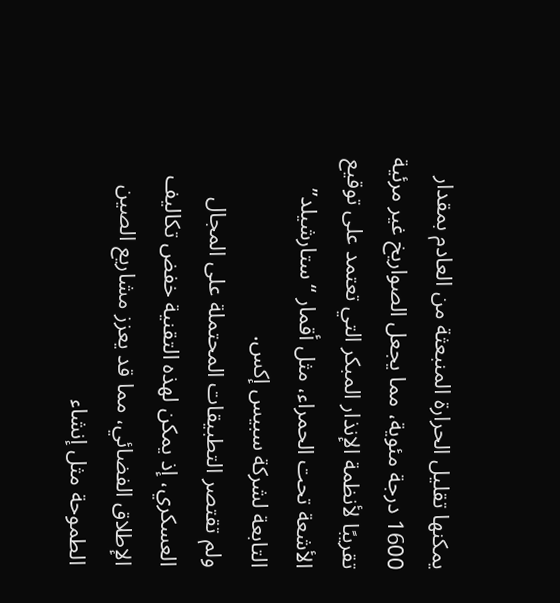يمكنها تقليل الحرارة المنبعثة من العادم بمقدار 1600 درجة مئوية، مما يجعل الصواريخ غير مرئية تقريبًا لأنظمة الإنذار المبكر التي تعتمد على توقيع الأشعة تحت الحمراء، مثل أقمار “ستارشيلد” التابعة لشركة سبيس إكس.
ولم تقتصر التطبيقات المحتملة على المجال العسكري، إذ يمكن لهذه التقنية خفض تكاليف الإطلاق الفضائي، مما قد يعزز مشاريع الصين الطموحة مثل إنشاء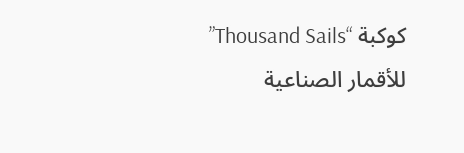كوكبة “Thousand Sails” للأقمار الصناعية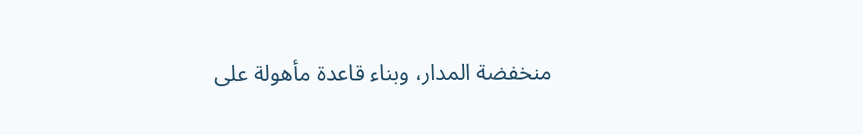منخفضة المدار، وبناء قاعدة مأهولة على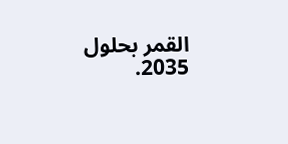القمر بحلول 2035.